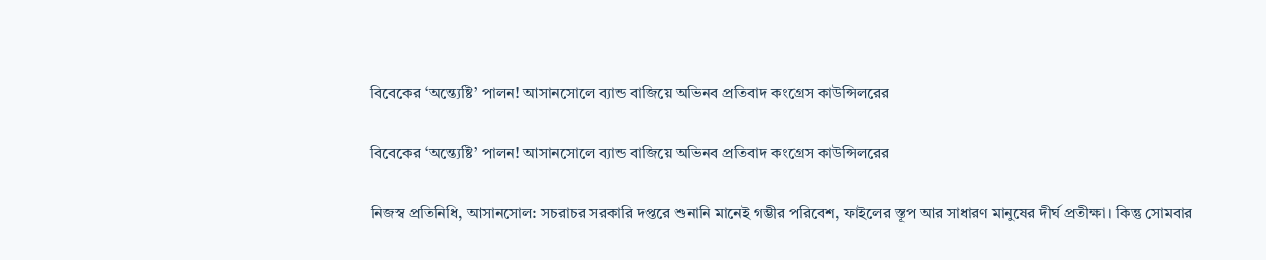বিবেকের ‘অন্ত্যেষ্টি’ পালন! আসানসোলে ব্যান্ড বাজিয়ে অভিনব প্রতিবাদ কংগ্রেস কাউন্সিলরের

বিবেকের ‘অন্ত্যেষ্টি’ পালন! আসানসোলে ব্যান্ড বাজিয়ে অভিনব প্রতিবাদ কংগ্রেস কাউন্সিলরের

নিজস্ব প্রতিনিধি, আসানসোল: সচরাচর সরকারি দপ্তরে শুনানি মানেই গম্ভীর পরিবেশ, ফাইলের স্তূপ আর সাধারণ মানুষের দীর্ঘ প্রতীক্ষা। কিন্তু সোমবার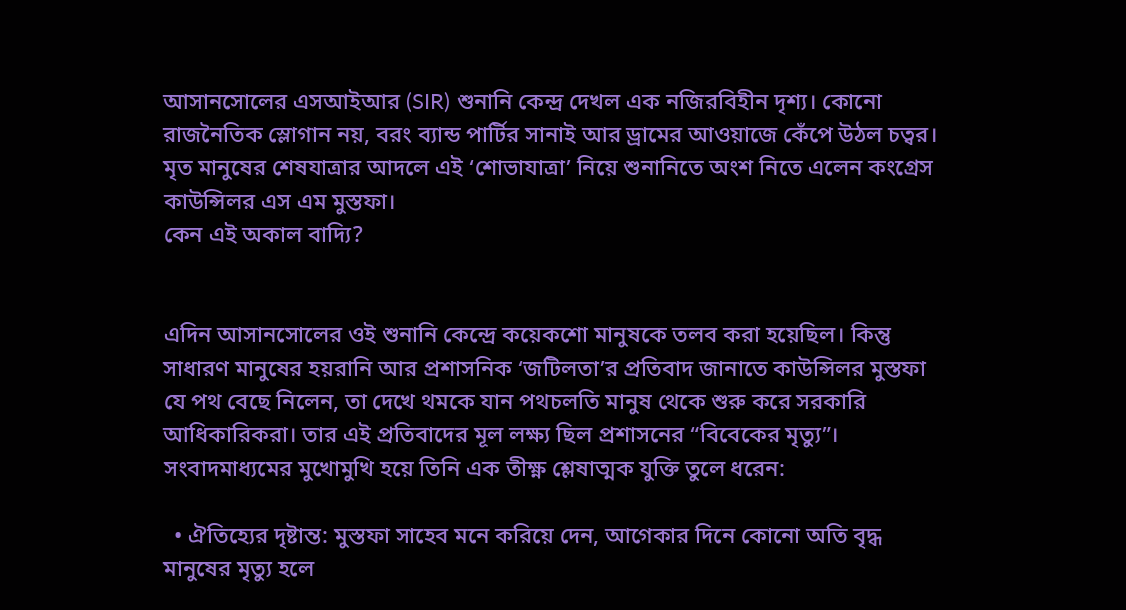আসানসোলের এসআইআর (SIR) শুনানি কেন্দ্র দেখল এক নজিরবিহীন দৃশ্য। কোনো রাজনৈতিক স্লোগান নয়, বরং ব্যান্ড পার্টির সানাই আর ড্রামের আওয়াজে কেঁপে উঠল চত্বর। মৃত মানুষের শেষযাত্রার আদলে এই ‘শোভাযাত্রা’ নিয়ে শুনানিতে অংশ নিতে এলেন কংগ্রেস কাউন্সিলর এস এম মুস্তফা।
কেন এই অকাল বাদ্যি?


এদিন আসানসোলের ওই শুনানি কেন্দ্রে কয়েকশো মানুষকে তলব করা হয়েছিল। কিন্তু সাধারণ মানুষের হয়রানি আর প্রশাসনিক ‘জটিলতা’র প্রতিবাদ জানাতে কাউন্সিলর মুস্তফা যে পথ বেছে নিলেন, তা দেখে থমকে যান পথচলতি মানুষ থেকে শুরু করে সরকারি আধিকারিকরা। তার এই প্রতিবাদের মূল লক্ষ্য ছিল প্রশাসনের “বিবেকের মৃত্যু”। সংবাদমাধ্যমের মুখোমুখি হয়ে তিনি এক তীক্ষ্ণ শ্লেষাত্মক যুক্তি তুলে ধরেন:

  • ঐতিহ্যের দৃষ্টান্ত: মুস্তফা সাহেব মনে করিয়ে দেন, আগেকার দিনে কোনো অতি বৃদ্ধ মানুষের মৃত্যু হলে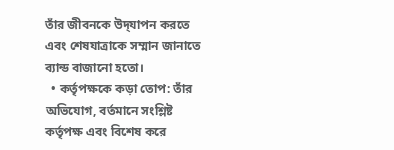তাঁর জীবনকে উদ্‌যাপন করতে এবং শেষযাত্রাকে সম্মান জানাতে ব্যান্ড বাজানো হতো।
  • কর্তৃপক্ষকে কড়া তোপ: তাঁর অভিযোগ, বর্তমানে সংশ্লিষ্ট কর্তৃপক্ষ এবং বিশেষ করে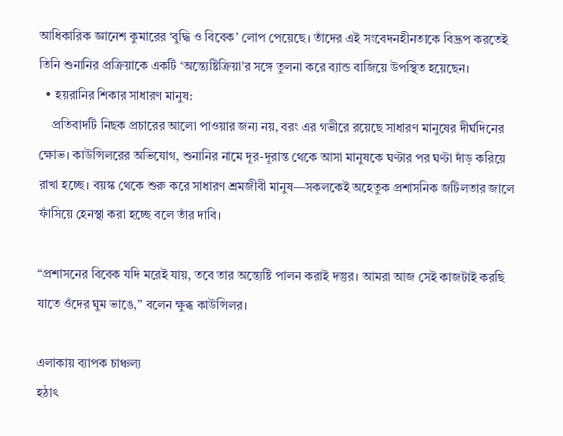আধিকারিক জ্ঞানেশ কুমারের ‘বুদ্ধি ও বিবেক’ লোপ পেয়েছে। তাঁদের এই সংবেদনহীনতাকে বিদ্রূপ করতেই তিনি শুনানির প্রক্রিয়াকে একটি ‘অন্ত্যেষ্টিক্রিয়া’র সঙ্গে তুলনা করে ব্যান্ড বাজিয়ে উপস্থিত হয়েছেন।
  • হয়রানির শিকার সাধারণ মানুষ:
    প্রতিবাদটি নিছক প্রচারের আলো পাওয়ার জন্য নয়, বরং এর গভীরে রয়েছে সাধারণ মানুষের দীর্ঘদিনের ক্ষোভ। কাউন্সিলরের অভিযোগ, শুনানির নামে দূর-দূরান্ত থেকে আসা মানুষকে ঘণ্টার পর ঘণ্টা দাঁড় করিয়ে রাখা হচ্ছে। বয়স্ক থেকে শুরু করে সাধারণ শ্রমজীবী মানুষ—সকলকেই অহেতুক প্রশাসনিক জটিলতার জালে ফাঁসিয়ে হেনস্থা করা হচ্ছে বলে তাঁর দাবি।

“প্রশাসনের বিবেক যদি মরেই যায়, তবে তার অন্ত্যেষ্টি পালন করাই দস্তুর। আমরা আজ সেই কাজটাই করছি যাতে ওঁদের ঘুম ভাঙে,” বলেন ক্ষুব্ধ কাউন্সিলর।

এলাকায় ব্যাপক চাঞ্চল্য
হঠাৎ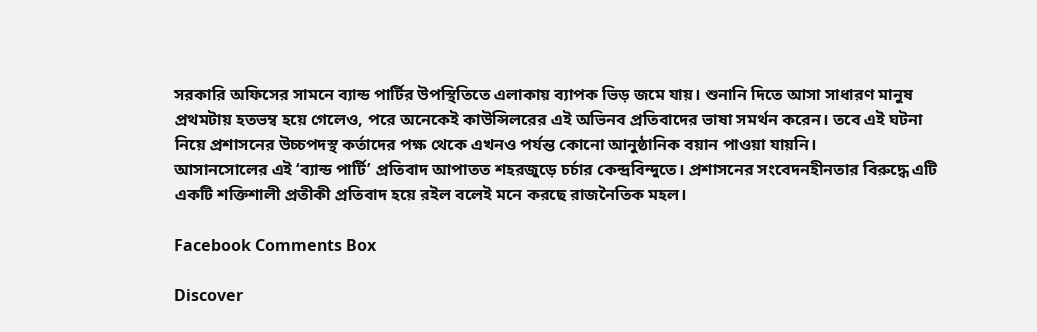সরকারি অফিসের সামনে ব্যান্ড পার্টির উপস্থিতিতে এলাকায় ব্যাপক ভিড় জমে যায়। শুনানি দিতে আসা সাধারণ মানুষ প্রথমটায় হতভম্ব হয়ে গেলেও, পরে অনেকেই কাউন্সিলরের এই অভিনব প্রতিবাদের ভাষা সমর্থন করেন। তবে এই ঘটনা নিয়ে প্রশাসনের উচ্চপদস্থ কর্তাদের পক্ষ থেকে এখনও পর্যন্ত কোনো আনুষ্ঠানিক বয়ান পাওয়া যায়নি।
আসানসোলের এই ‘ব্যান্ড পার্টি’ প্রতিবাদ আপাতত শহরজুড়ে চর্চার কেন্দ্রবিন্দুতে। প্রশাসনের সংবেদনহীনতার বিরুদ্ধে এটি একটি শক্তিশালী প্রতীকী প্রতিবাদ হয়ে রইল বলেই মনে করছে রাজনৈতিক মহল।

Facebook Comments Box

Discover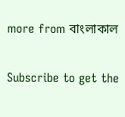more from বাংলাকাল

Subscribe to get the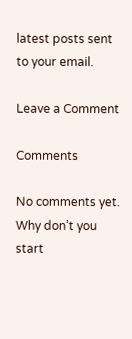latest posts sent to your email.

Leave a Comment

Comments

No comments yet. Why don’t you start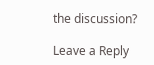the discussion?

Leave a Reply